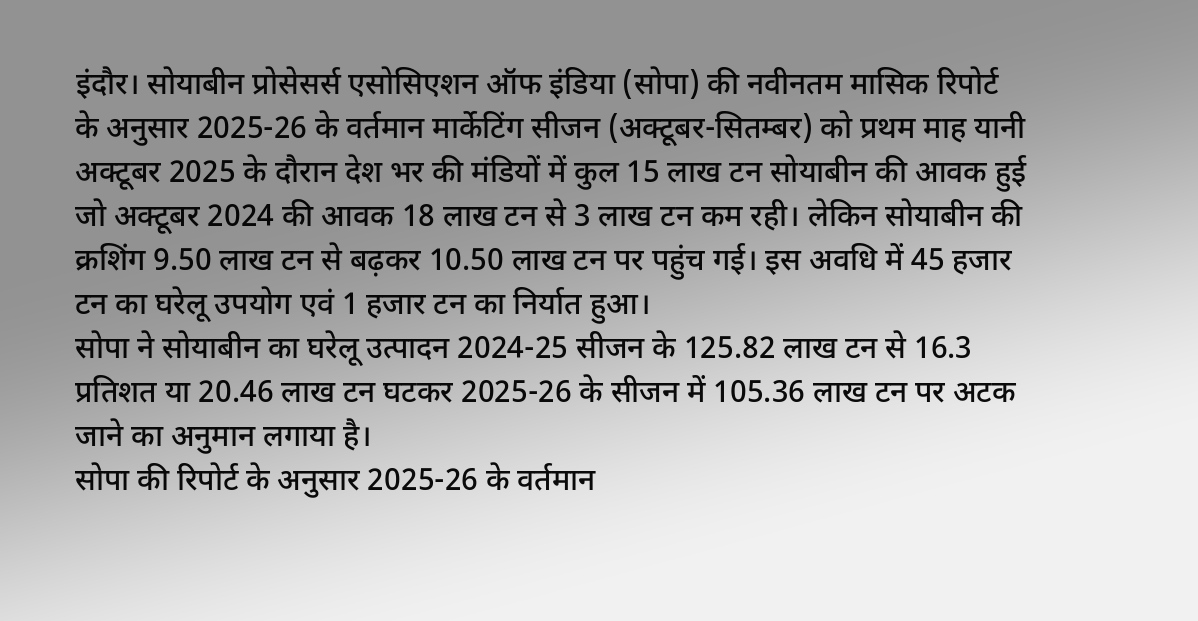इंदौर। सोयाबीन प्रोसेसर्स एसोसिएशन ऑफ इंडिया (सोपा) की नवीनतम मासिक रिपोर्ट के अनुसार 2025-26 के वर्तमान मार्केटिंग सीजन (अक्टूबर-सितम्बर) को प्रथम माह यानी अक्टूबर 2025 के दौरान देश भर की मंडियों में कुल 15 लाख टन सोयाबीन की आवक हुई जो अक्टूबर 2024 की आवक 18 लाख टन से 3 लाख टन कम रही। लेकिन सोयाबीन की क्रशिंग 9.50 लाख टन से बढ़कर 10.50 लाख टन पर पहुंच गई। इस अवधि में 45 हजार टन का घरेलू उपयोग एवं 1 हजार टन का निर्यात हुआ।
सोपा ने सोयाबीन का घरेलू उत्पादन 2024-25 सीजन के 125.82 लाख टन से 16.3 प्रतिशत या 20.46 लाख टन घटकर 2025-26 के सीजन में 105.36 लाख टन पर अटक जाने का अनुमान लगाया है।
सोपा की रिपोर्ट के अनुसार 2025-26 के वर्तमान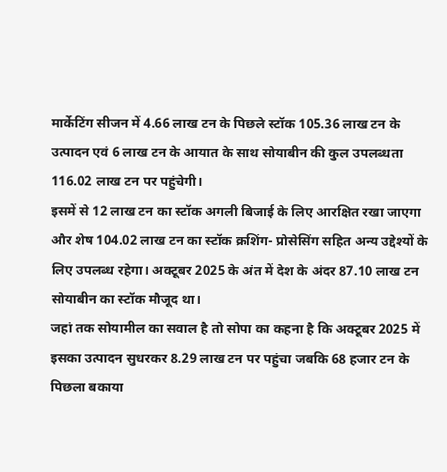मार्केटिंग सीजन में 4.66 लाख टन के पिछले स्टॉक 105.36 लाख टन के उत्पादन एवं 6 लाख टन के आयात के साथ सोयाबीन की कुल उपलब्धता 116.02 लाख टन पर पहुंचेगी।
इसमें से 12 लाख टन का स्टॉक अगली बिजाई के लिए आरक्षित रखा जाएगा और शेष 104.02 लाख टन का स्टॉक क्रशिंग- प्रोसेसिंग सहित अन्य उद्देश्यों के लिए उपलब्ध रहेगा। अक्टूबर 2025 के अंत में देश के अंदर 87.10 लाख टन सोयाबीन का स्टॉक मौजूद था।
जहां तक सोयामील का सवाल है तो सोपा का कहना है कि अक्टूबर 2025 में इसका उत्पादन सुधरकर 8.29 लाख टन पर पहुंचा जबकि 68 हजार टन के पिछला बकाया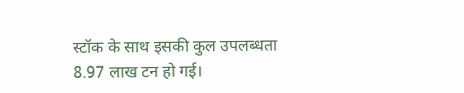स्टॉक के साथ इसकी कुल उपलब्धता 8.97 लाख टन हो गई।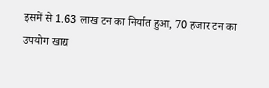इसमें से 1.63 लाख टन का निर्यात हुआ, 70 हजार टन का उपयोग खाद्य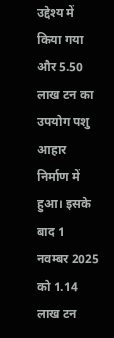उद्देश्य में किया गया और 5.50 लाख टन का उपयोग पशु आहार निर्माण में हुआ। इसके बाद 1 नवम्बर 2025 को 1.14 लाख टन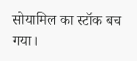सोयामिल का स्टॉक बच गया।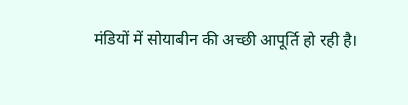मंडियों में सोयाबीन की अच्छी आपूर्ति हो रही है।